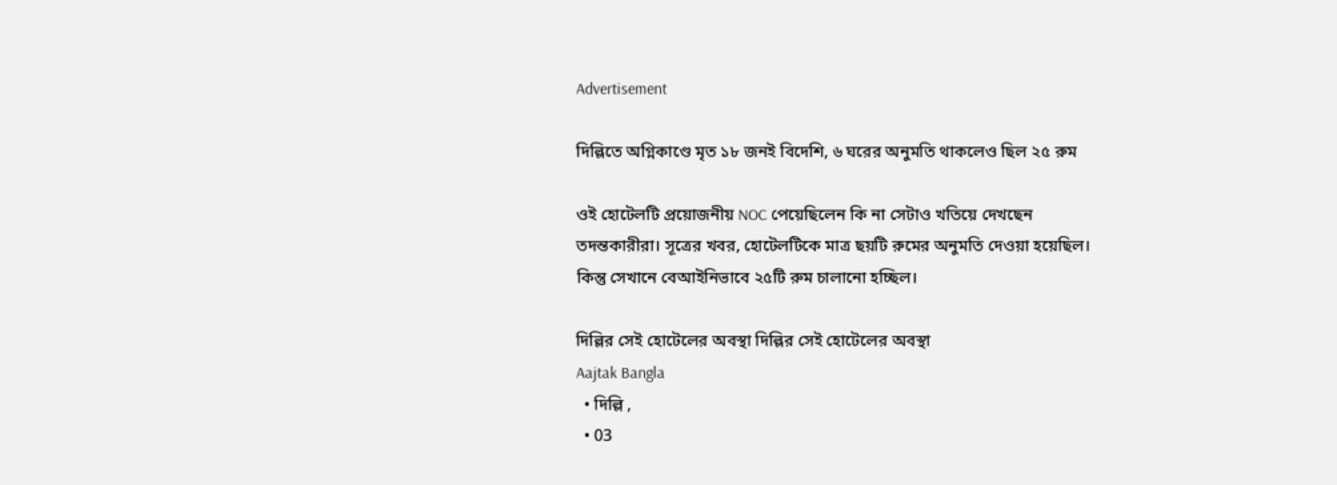Advertisement

দিল্লিতে অগ্নিকাণ্ডে মৃত ১৮ জনই বিদেশি, ৬ ঘরের অনুমতি থাকলেও ছিল ২৫ রুম

ওই হোটেলটি প্রয়োজনীয় NOC পেয়েছিলেন কি না সেটাও খতিয়ে দেখছেন তদন্তকারীরা। সূত্রের খবর, হোটেলটিকে মাত্র ছয়টি রুমের অনুমতি দেওয়া হয়েছিল। কিন্তু সেখানে বেআইনিভাবে ২৫টি রুম চালানো হচ্ছিল।

দিল্লির সেই হোটেলের অবস্থা দিল্লির সেই হোটেলের অবস্থা
Aajtak Bangla
  • দিল্লি ,
  • 03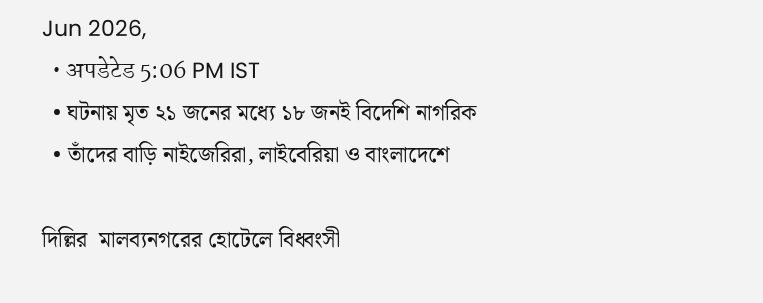Jun 2026,
  • अपडेटेड 5:06 PM IST
  • ঘটনায় মৃত ২১ জনের মধ্যে ১৮ জনই বিদেশি নাগরিক
  • তাঁদের বাড়ি নাইজেরিরা, লাইবেরিয়া ও বাংলাদেশে

দিল্লির  মালব্যনগরের হোটেলে বিধ্বংসী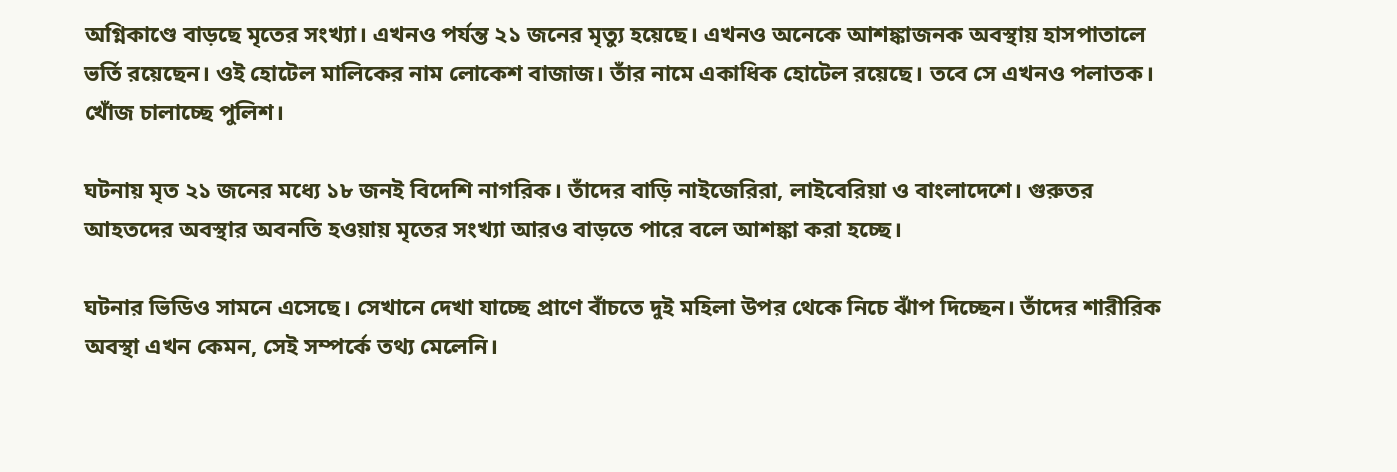অগ্নিকাণ্ডে বাড়ছে মৃতের সংখ্যা। এখনও পর্যন্ত ২১ জনের মৃত্যু হয়েছে। এখনও অনেকে আশঙ্কাজনক অবস্থায় হাসপাতালে ভর্তি রয়েছেন। ওই হোটেল মালিকের নাম লোকেশ বাজাজ। তাঁর নামে একাধিক হোটেল রয়েছে। তবে সে এখনও পলাতক। খোঁজ চালাচ্ছে পুলিশ।

ঘটনায় মৃত ২১ জনের মধ্যে ১৮ জনই বিদেশি নাগরিক। তাঁদের বাড়ি নাইজেরিরা, লাইবেরিয়া ও বাংলাদেশে। গুরুতর আহতদের অবস্থার অবনতি হওয়ায় মৃতের সংখ্যা আরও বাড়তে পারে বলে আশঙ্কা করা হচ্ছে।

ঘটনার ভিডিও সামনে এসেছে। সেখানে দেখা যাচ্ছে প্রাণে বাঁচতে দুই মহিলা উপর থেকে নিচে ঝাঁপ দিচ্ছেন। তাঁদের শারীরিক অবস্থা এখন কেমন, সেই সম্পর্কে তথ্য মেলেনি।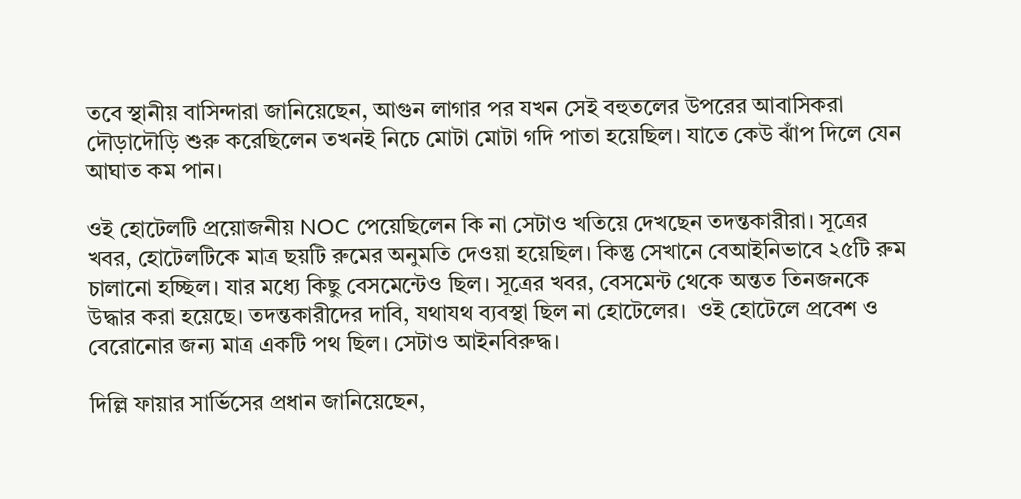তবে স্থানীয় বাসিন্দারা জানিয়েছেন, আগুন লাগার পর যখন সেই বহুতলের উপরের আবাসিকরা দৌড়াদৌড়ি শুরু করেছিলেন তখনই নিচে মোটা মোটা গদি পাতা হয়েছিল। যাতে কেউ ঝাঁপ দিলে যেন আঘাত কম পান।

ওই হোটেলটি প্রয়োজনীয় NOC পেয়েছিলেন কি না সেটাও খতিয়ে দেখছেন তদন্তকারীরা। সূত্রের খবর, হোটেলটিকে মাত্র ছয়টি রুমের অনুমতি দেওয়া হয়েছিল। কিন্তু সেখানে বেআইনিভাবে ২৫টি রুম চালানো হচ্ছিল। যার মধ্যে কিছু বেসমেন্টেও ছিল। সূত্রের খবর, বেসমেন্ট থেকে অন্তত তিনজনকে উদ্ধার করা হয়েছে। তদন্তকারীদের দাবি, যথাযথ ব্যবস্থা ছিল না হোটেলের।  ওই হোটেলে প্রবেশ ও বেরোনোর জন্য মাত্র একটি পথ ছিল। সেটাও আইনবিরুদ্ধ।

দিল্লি ফায়ার সার্ভিসের প্রধান জানিয়েছেন,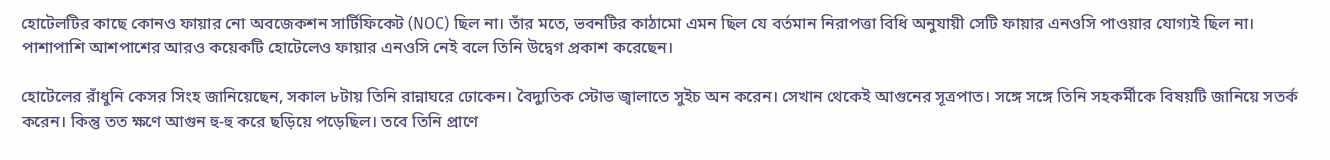হোটেলটির কাছে কোনও ফায়ার নো অবজেকশন সার্টিফিকেট (NOC) ছিল না। তাঁর মতে, ভবনটির কাঠামো এমন ছিল যে বর্তমান নিরাপত্তা বিধি অনুযায়ী সেটি ফায়ার এনওসি পাওয়ার যোগ্যই ছিল না। পাশাপাশি আশপাশের আরও কয়েকটি হোটেলেও ফায়ার এনওসি নেই বলে তিনি উদ্বেগ প্রকাশ করেছেন।

হোটেলের রাঁধুনি কেসর সিংহ জানিয়েছেন, সকাল ৮টায় তিনি রান্নাঘরে ঢোকেন। বৈদ্যুতিক স্টোভ জ্বালাতে সুইচ অন করেন। সেখান থেকেই আগুনের সূত্রপাত। সঙ্গে সঙ্গে তিনি সহকর্মীকে বিষয়টি জানিয়ে সতর্ক করেন। কিন্তু তত ক্ষণে আগুন হু-হু করে ছড়িয়ে পড়েছিল। তবে তিনি প্রাণে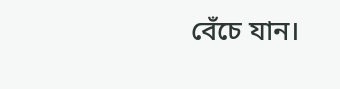বেঁচে যান।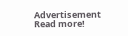Advertisement
Read more!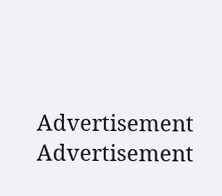Advertisement
Advertisement